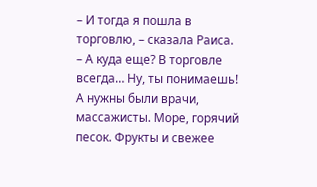– И тогда я пошла в торговлю, – сказала Раиса. – А куда еще? В торговле всегда… Ну, ты понимаешь! А нужны были врачи, массажисты. Море, горячий песок. Фрукты и свежее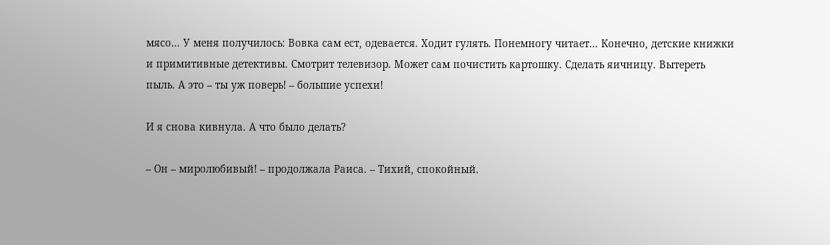мясо… У меня получилось: Вовка сам ест, одевается. Ходит гулять. Понемногу читает… Конечно, детские книжки и примитивные детективы. Смотрит телевизор. Может сам почистить картошку. Сделать яичницу. Вытереть пыль. А это – ты уж поверь! – большие успехи!

И я снова кивнула. А что было делать?

– Он – миролюбивый! – продолжала Раиса. – Тихий, спокойный.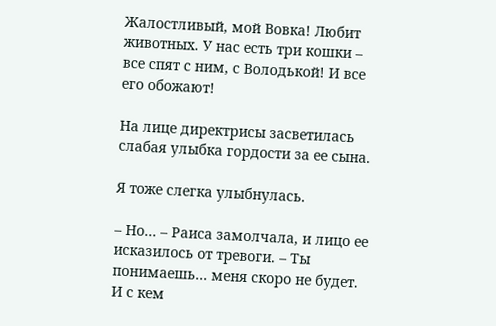Жалостливый, мой Вовка! Любит животных. У нас есть три кошки – все спят с ним, с Володькой! И все его обожают!

На лице директрисы засветилась слабая улыбка гордости за ее сына.

Я тоже слегка улыбнулась.

– Но… – Раиса замолчала, и лицо ее исказилось от тревоги. – Ты понимаешь… меня скоро не будет. И с кем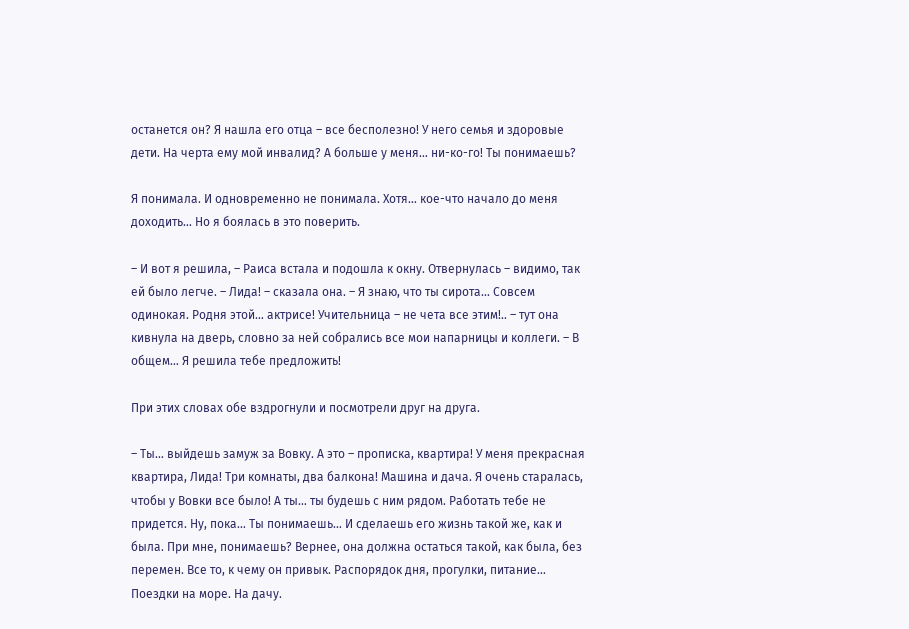останется он? Я нашла его отца – все бесполезно! У него семья и здоровые дети. На черта ему мой инвалид? А больше у меня… ни-ко-го! Ты понимаешь?

Я понимала. И одновременно не понимала. Хотя… кое-что начало до меня доходить… Но я боялась в это поверить.

– И вот я решила, – Раиса встала и подошла к окну. Отвернулась – видимо, так ей было легче. – Лида! – сказала она. – Я знаю, что ты сирота… Совсем одинокая. Родня этой… актрисе! Учительница – не чета все этим!.. – тут она кивнула на дверь, словно за ней собрались все мои напарницы и коллеги. – В общем… Я решила тебе предложить!

При этих словах обе вздрогнули и посмотрели друг на друга.

– Ты… выйдешь замуж за Вовку. А это – прописка, квартира! У меня прекрасная квартира, Лида! Три комнаты, два балкона! Машина и дача. Я очень старалась, чтобы у Вовки все было! А ты… ты будешь с ним рядом. Работать тебе не придется. Ну, пока… Ты понимаешь… И сделаешь его жизнь такой же, как и была. При мне, понимаешь? Вернее, она должна остаться такой, как была, без перемен. Все то, к чему он привык. Распорядок дня, прогулки, питание… Поездки на море. На дачу.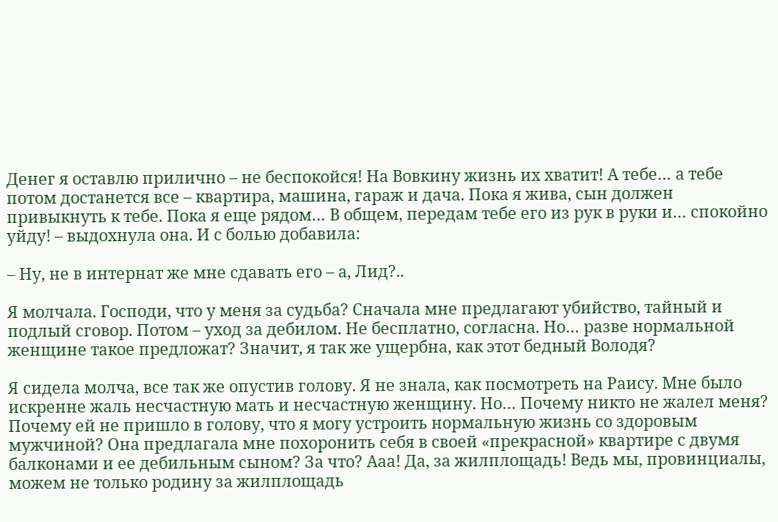Денег я оставлю прилично – не беспокойся! На Вовкину жизнь их хватит! А тебе… а тебе потом достанется все – квартира, машина, гараж и дача. Пока я жива, сын должен привыкнуть к тебе. Пока я еще рядом… В общем, передам тебе его из рук в руки и… спокойно уйду! – выдохнула она. И с болью добавила:

– Ну, не в интернат же мне сдавать его – а, Лид?..

Я молчала. Господи, что у меня за судьба? Сначала мне предлагают убийство, тайный и подлый сговор. Потом – уход за дебилом. Не бесплатно, согласна. Но… разве нормальной женщине такое предложат? Значит, я так же ущербна, как этот бедный Володя?

Я сидела молча, все так же опустив голову. Я не знала, как посмотреть на Раису. Мне было искренне жаль несчастную мать и несчастную женщину. Но… Почему никто не жалел меня? Почему ей не пришло в голову, что я могу устроить нормальную жизнь со здоровым мужчиной? Она предлагала мне похоронить себя в своей «прекрасной» квартире с двумя балконами и ее дебильным сыном? За что? Ааа! Да, за жилплощадь! Ведь мы, провинциалы, можем не только родину за жилплощадь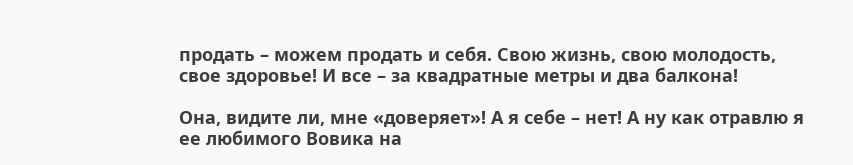продать – можем продать и себя. Свою жизнь, свою молодость, свое здоровье! И все – за квадратные метры и два балкона!

Она, видите ли, мне «доверяет»! А я себе – нет! А ну как отравлю я ее любимого Вовика на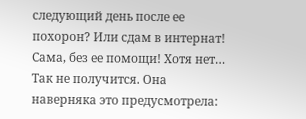следующий день после ее похорон? Или сдам в интернат! Сама, без ее помощи! Хотя нет… Так не получится. Она наверняка это предусмотрела: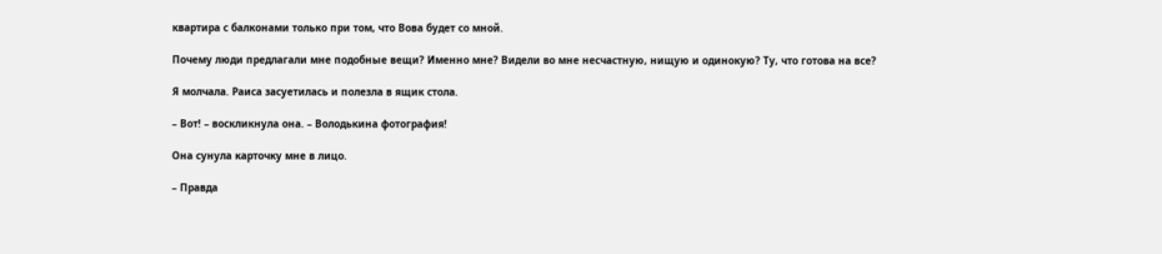квартира с балконами только при том, что Вова будет со мной.

Почему люди предлагали мне подобные вещи? Именно мне? Видели во мне несчастную, нищую и одинокую? Ту, что готова на все?

Я молчала. Раиса засуетилась и полезла в ящик стола.

– Вот! – воскликнула она. – Володькина фотография!

Она сунула карточку мне в лицо.

– Правда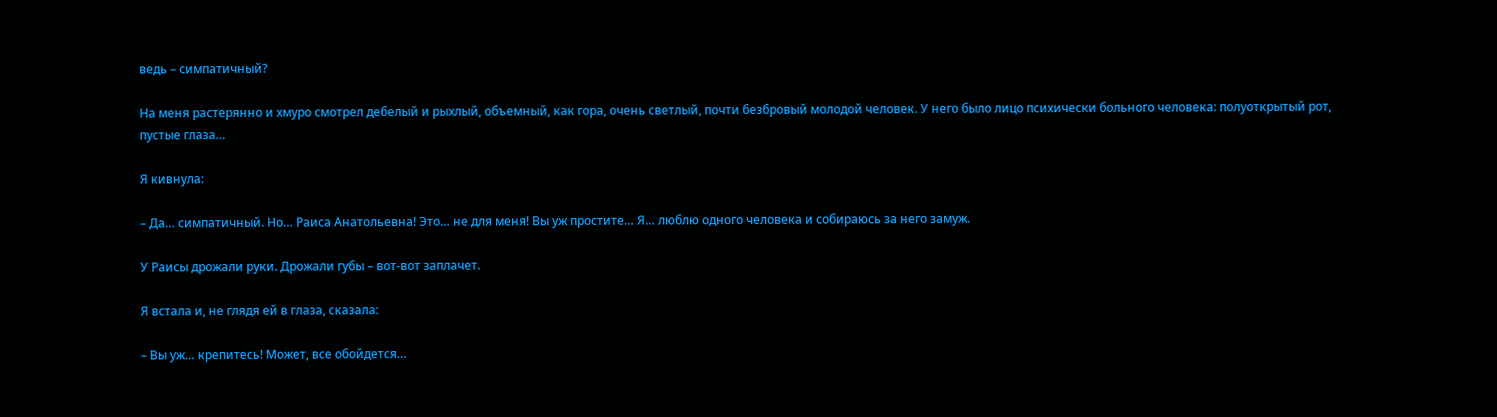ведь – симпатичный?

На меня растерянно и хмуро смотрел дебелый и рыхлый, объемный, как гора, очень светлый, почти безбровый молодой человек. У него было лицо психически больного человека: полуоткрытый рот, пустые глаза…

Я кивнула:

– Да… симпатичный. Но… Раиса Анатольевна! Это… не для меня! Вы уж простите… Я… люблю одного человека и собираюсь за него замуж.

У Раисы дрожали руки. Дрожали губы – вот-вот заплачет.

Я встала и, не глядя ей в глаза, сказала:

– Вы уж… крепитесь! Может, все обойдется…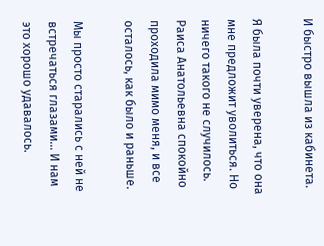И быстро вышла из кабинета.

Я была почти уверена, что она мне предложит уволиться. Но ничего такого не случилось. Раиса Анатольевна спокойно проходила мимо меня, и все осталось, как было и раньше.

Мы просто старались с ней не встречаться глазами… И нам это хорошо удавалось.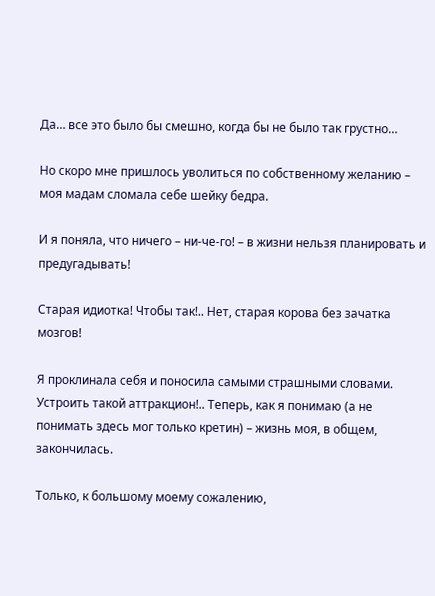Да… все это было бы смешно, когда бы не было так грустно…

Но скоро мне пришлось уволиться по собственному желанию – моя мадам сломала себе шейку бедра.

И я поняла, что ничего – ни-че-го! – в жизни нельзя планировать и предугадывать!

Старая идиотка! Чтобы так!.. Нет, старая корова без зачатка мозгов!

Я проклинала себя и поносила самыми страшными словами. Устроить такой аттракцион!.. Теперь, как я понимаю (а не понимать здесь мог только кретин) – жизнь моя, в общем, закончилась.

Только, к большому моему сожалению,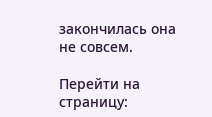закончилась она не совсем.

Перейти на страницу: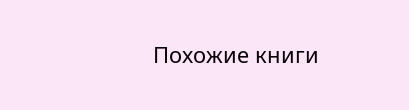Похожие книги